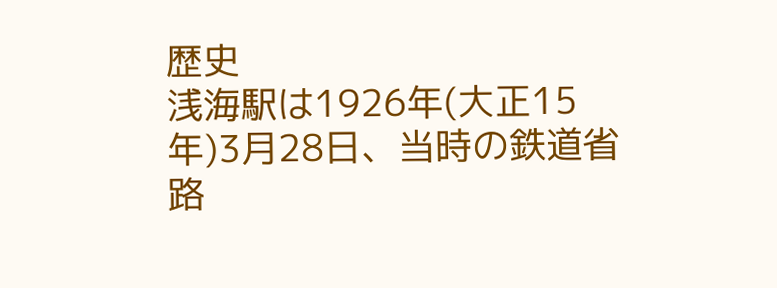歴史
浅海駅は1926年(大正15年)3月28日、当時の鉄道省路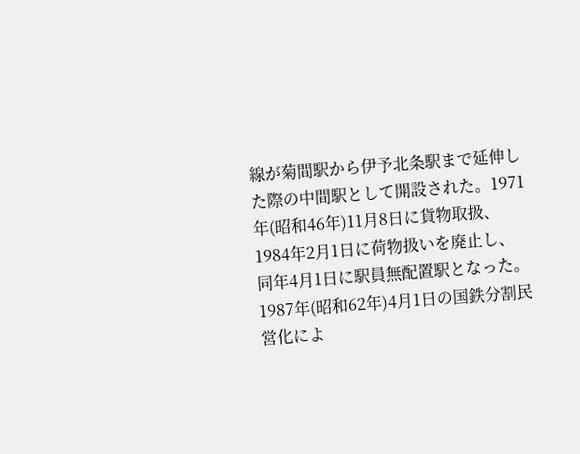線が菊間駅から伊予北条駅まで延伸した際の中間駅として開設された。1971年(昭和46年)11月8日に貨物取扱、1984年2月1日に荷物扱いを廃止し、同年4月1日に駅員無配置駅となった。1987年(昭和62年)4月1日の国鉄分割民営化によ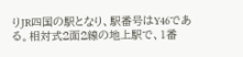りJR四国の駅となり、駅番号はY46である。相対式2面2線の地上駅で、1番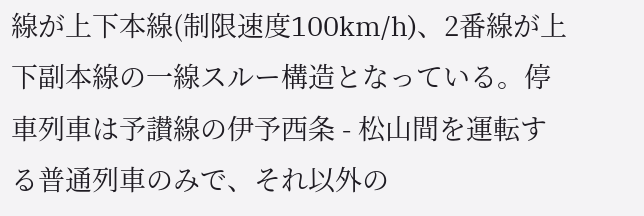線が上下本線(制限速度100km/h)、2番線が上下副本線の一線スルー構造となっている。停車列車は予讃線の伊予西条 - 松山間を運転する普通列車のみで、それ以外の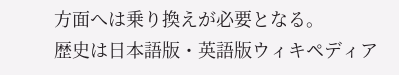方面へは乗り換えが必要となる。
歴史は日本語版・英語版ウィキペディア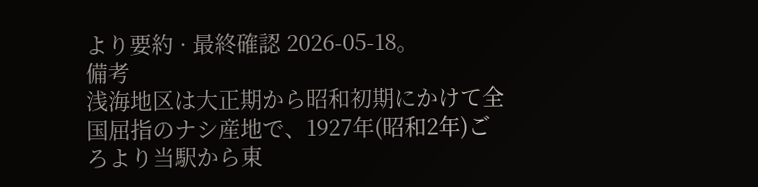より要約 · 最終確認 2026-05-18。
備考
浅海地区は大正期から昭和初期にかけて全国屈指のナシ産地で、1927年(昭和2年)ごろより当駅から東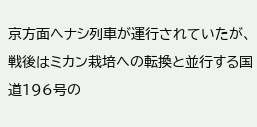京方面へナシ列車が運行されていたが、戦後はミカン栽培への転換と並行する国道196号の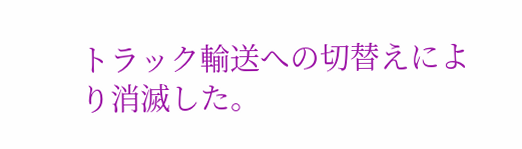トラック輸送への切替えにより消滅した。